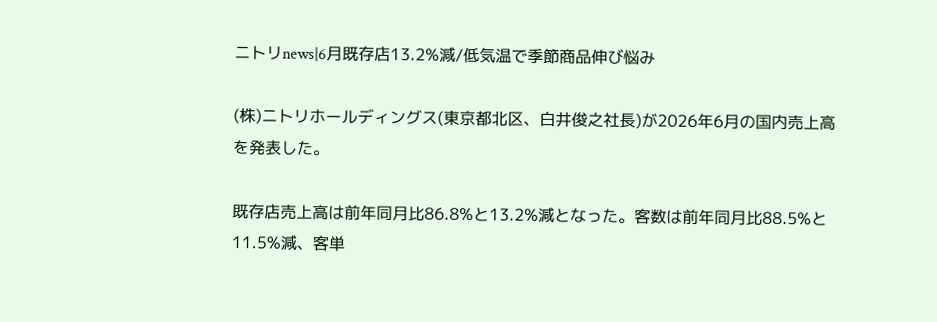ニトリnews|6月既存店13.2%減/低気温で季節商品伸び悩み

(株)ニトリホールディングス(東京都北区、白井俊之社長)が2026年6月の国内売上高を発表した。

既存店売上高は前年同月比86.8%と13.2%減となった。客数は前年同月比88.5%と11.5%減、客単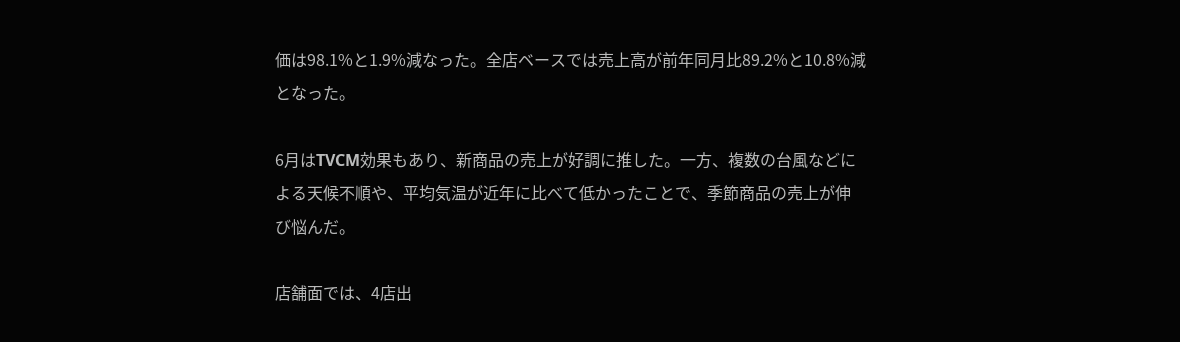価は98.1%と1.9%減なった。全店ベースでは売上高が前年同月比89.2%と10.8%減となった。

6月はTVCM効果もあり、新商品の売上が好調に推した。一方、複数の台風などによる天候不順や、平均気温が近年に比べて低かったことで、季節商品の売上が伸び悩んだ。

店舗面では、4店出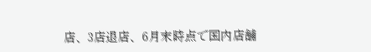店、3店退店、6月末時点で国内店舗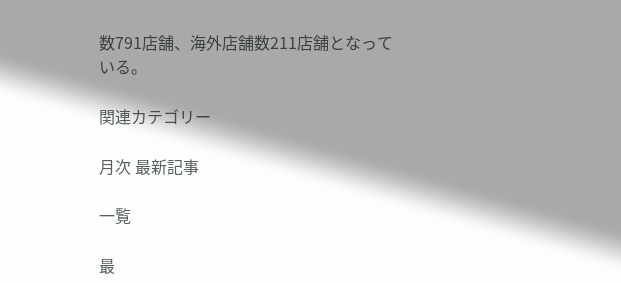数791店舗、海外店舗数211店舗となっている。

関連カテゴリー

月次 最新記事

一覧

最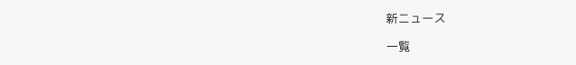新ニュース

一覧